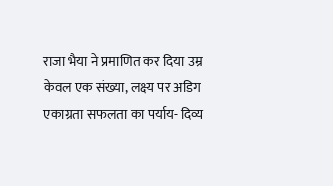राजा भैया ने प्रमाणित कर दिया उम्र केवल एक संख्या, लक्ष्य पर अडिग एकाग्रता सफलता का पर्याय- दिव्य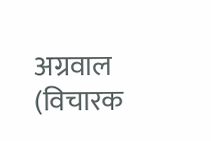अग्रवाल (विचारक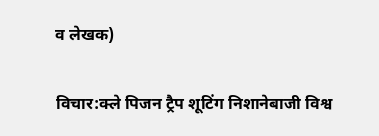व लेखक)

विचार:क्ले पिजन ट्रैप शूटिंग निशानेबाजी विश्व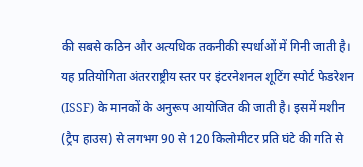की सबसे कठिन और अत्यधिक तकनीकी स्पर्धाओं में गिनी जाती है। यह प्रतियोगिता अंतरराष्ट्रीय स्तर पर इंटरनेशनल शूटिंग स्पोर्ट फेडरेशन (ISSF) के मानकों के अनुरूप आयोजित की जाती है। इसमें मशीन (ट्रैप हाउस) से लगभग 90 से 120 किलोमीटर प्रति घंटे की गति से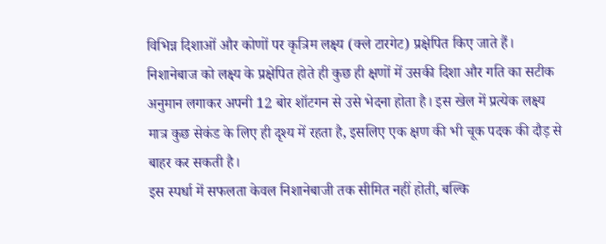विभिन्न दिशाओं और कोणों पर कृत्रिम लक्ष्य (क्ले टारगेट) प्रक्षेपित किए जाते हैं। निशानेबाज को लक्ष्य के प्रक्षेपित होते ही कुछ ही क्षणों में उसकी दिशा और गति का सटीक अनुमान लगाकर अपनी 12 बोर शॉटगन से उसे भेदना होता है। इस खेल में प्रत्येक लक्ष्य मात्र कुछ सेकंड के लिए ही दृश्य में रहता है, इसलिए एक क्षण की भी चूक पदक की दौड़ से बाहर कर सकती है।
इस स्पर्धा में सफलता केवल निशानेबाजी तक सीमित नहीं होती, बल्कि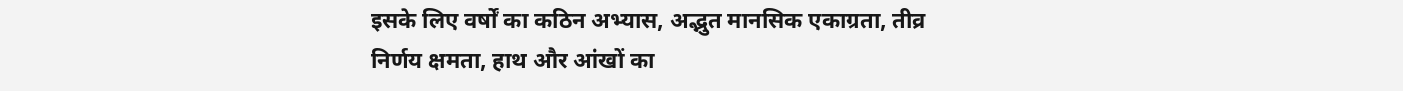इसके लिए वर्षों का कठिन अभ्यास, अद्भुत मानसिक एकाग्रता, तीव्र निर्णय क्षमता, हाथ और आंखों का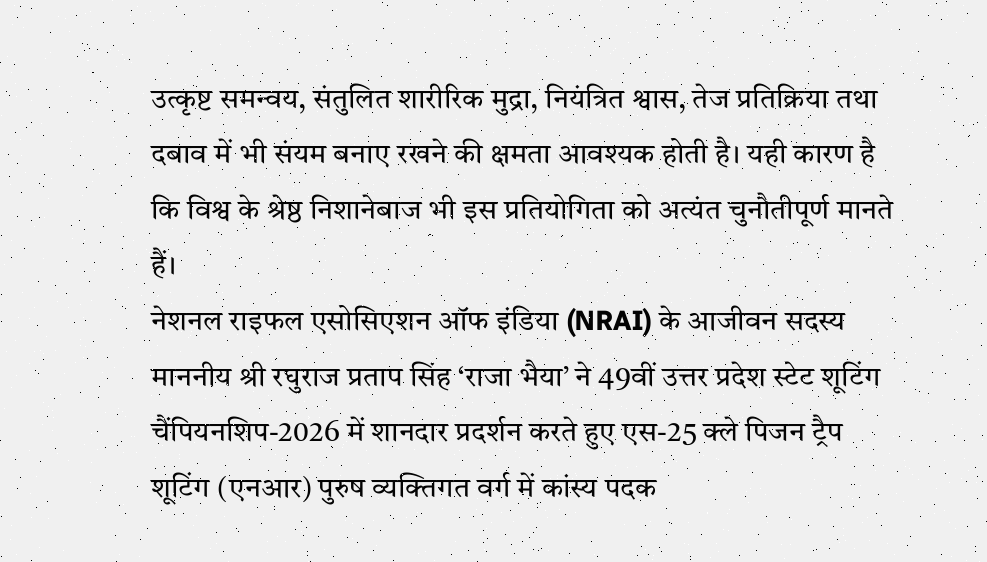उत्कृष्ट समन्वय, संतुलित शारीरिक मुद्रा, नियंत्रित श्वास, तेज प्रतिक्रिया तथा दबाव में भी संयम बनाए रखने की क्षमता आवश्यक होती है। यही कारण है कि विश्व के श्रेष्ठ निशानेबाज भी इस प्रतियोगिता को अत्यंत चुनौतीपूर्ण मानते हैं।
नेशनल राइफल एसोसिएशन ऑफ इंडिया (NRAI) के आजीवन सदस्य माननीय श्री रघुराज प्रताप सिंह ‘राजा भैया’ ने 49वीं उत्तर प्रदेश स्टेट शूटिंग चैंपियनशिप-2026 में शानदार प्रदर्शन करते हुए एस-25 क्ले पिजन ट्रैप शूटिंग (एनआर) पुरुष व्यक्तिगत वर्ग में कांस्य पदक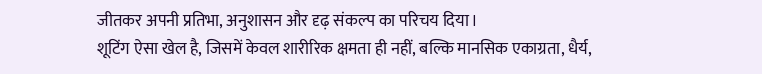जीतकर अपनी प्रतिभा, अनुशासन और दृढ़ संकल्प का परिचय दिया।
शूटिंग ऐसा खेल है, जिसमें केवल शारीरिक क्षमता ही नहीं, बल्कि मानसिक एकाग्रता, धैर्य,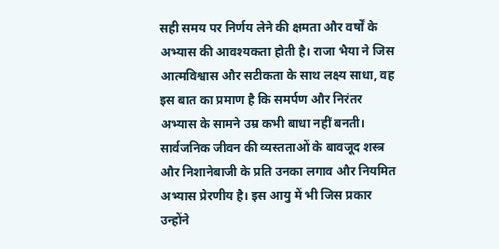सही समय पर निर्णय लेने की क्षमता और वर्षों के अभ्यास की आवश्यकता होती है। राजा भैया ने जिस आत्मविश्वास और सटीकता के साथ लक्ष्य साधा, वह इस बात का प्रमाण है कि समर्पण और निरंतर अभ्यास के सामने उम्र कभी बाधा नहीं बनती।
सार्वजनिक जीवन की व्यस्तताओं के बावजूद शस्त्र और निशानेबाजी के प्रति उनका लगाव और नियमित अभ्यास प्रेरणीय है। इस आयु में भी जिस प्रकार उन्होंने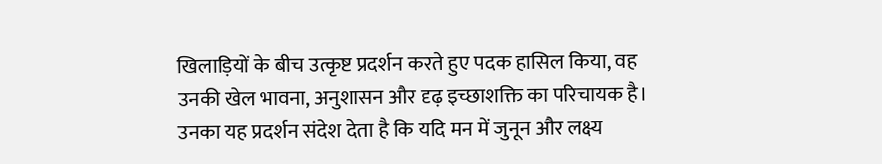खिलाड़ियों के बीच उत्कृष्ट प्रदर्शन करते हुए पदक हासिल किया, वह उनकी खेल भावना, अनुशासन और दृढ़ इच्छाशक्ति का परिचायक है। उनका यह प्रदर्शन संदेश देता है कि यदि मन में जुनून और लक्ष्य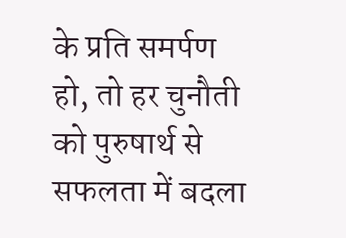के प्रति समर्पण हो, तो हर चुनौती को पुरुषार्थ से सफलता में बदला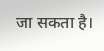जा सकता है।